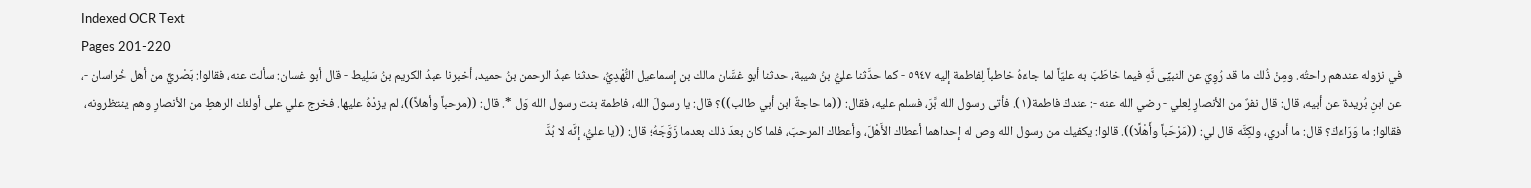Indexed OCR Text
Pages 201-220
في نزوله عندهم راحتُه. ومِنْ ذُلك ما قد رُوِيَ عن النبيِّى نَّهِ فيما خاطَبَ به عليّاً لما جاءَهُ خاطباً لِفاطمة إليه ٥٩٤٧ - كما حدَّثنا عليُّ بنُ شيبة، حدثنا أبو غسَّان مالك بن إسماعيل النُّهْدِيُّ، حدثنا عبدُ الرحمن بنُ حميد، أخبرنا عبدُ الكريم بنُ سَلِيط - قال أبو غسان: سألت عنه، فقالوا: بَصْريٍّ من أهل خُراسان -، عن ابنِ بُريدة عن أبيه، قال: قال نفرٌ من الأنصارِ لِعلي - رضي الله عنه -: عندكَ فاطمة(١). فأتى رسول الله بَّرَ، فسلم عليه، فقال: ((ما حاجةٌ ابن أبي طالب))؟ قال: يا رسولَ الله، فاطمة بنت رسول الله وَل *. قال: ((مرحباً وأهلاً))، لم يزدْهُ عليها. فخرج علي على أولئك الرهطِ من الأنصارِ وهم ينتظرونه، فقالوا: ما وَرَاءَكَ؟ قال: ما أدري، ولكِنَّه قال لي: ((مَرْحَباً وأَهْلًا)). قالوا: يكفيك من رسول الله وص له إحداهما أعطاك الأَهْلَ، وأعطاك المرحبَ، فلما كان بعدَ ذلك بعدما زَوَّجَهُ؛ قال: ((يا عليُّ، إنَّه لا بُدَّ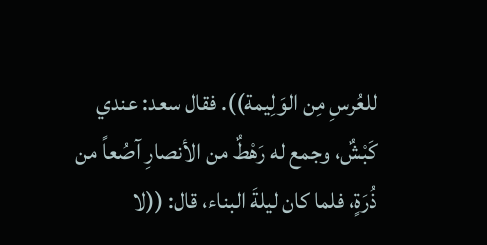للعُرسِ مِن الوَلِيمة)). فقال سعد: عندي كَبْشٌ، وجمع له رَهْطٌ من الأنصارِ آصُعاً من ذُرَةٍ، فلما كان ليلةَ البناء، قال: ((لا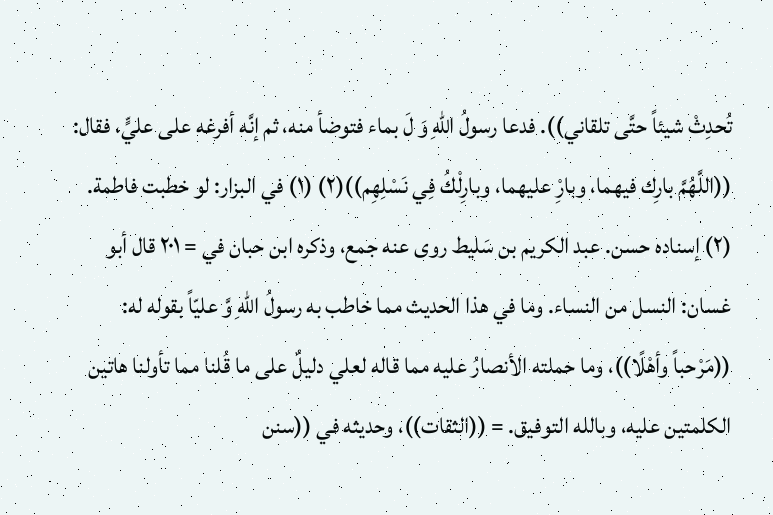تُحدِثْ شيئاً حتَّى تلقاني)). فدعا رسولُ اللهِ وَ لَ بماء فتوضأ منه، ثم إنَّه أفرغه على عليٍّ، فقال: ((اللَّهُمَّ بارِك فيهما، وبارِْ عليهما، وبارِلْكُ فِي نَسْلِهِم))(٢) (١) في البزار: لو خطبت فاطمة. (٢) إسناده حسن. عبد الكريم بن سَليط روى عنه جمع، وذكره ابن حبان في = ٢٠١ قال أبو غسان: النسل من النساء. وما في هذا الحديث مما خاطب به رسولُ اللهِ وَّ عليّاً بقوله له: ((مَرْحباً وأهْلًا))، وما حملته الأنصارُ عليه مما قاله لعلي دليلٌ على ما قُلنا مما تأولنا هاتين الكلمتين عليه، وبالله التوفيق. = ((الثقات))، وحديثه في ((سنن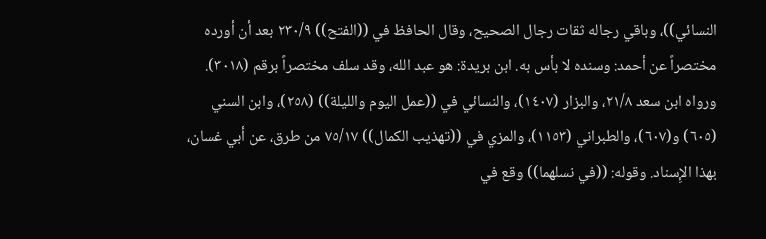النسائي))، وباقي رجاله ثقات رجال الصحيح، وقال الحافظ في ((الفتح)) ٢٣٠/٩ بعد أن أورده مختصراً عن أحمد: وسنده لا بأس به. ابن بريدة: هو عبد الله، وقد سلف مختصراً برقم (٣٠١٨). ورواه ابن سعد ٢١/٨، والبزار (١٤٠٧)، والنسائي في ((عمل اليوم والليلة)) (٢٥٨)، وابن السني (٦٠٥) و(٦٠٧)، والطبراني (١١٥٣)، والمزي في ((تهذيب الكمال)) ٧٥/١٧ من طرق، عن أبي غسان، بهذا الإِسناد. وقوله: ((في نسلهما)) وقع في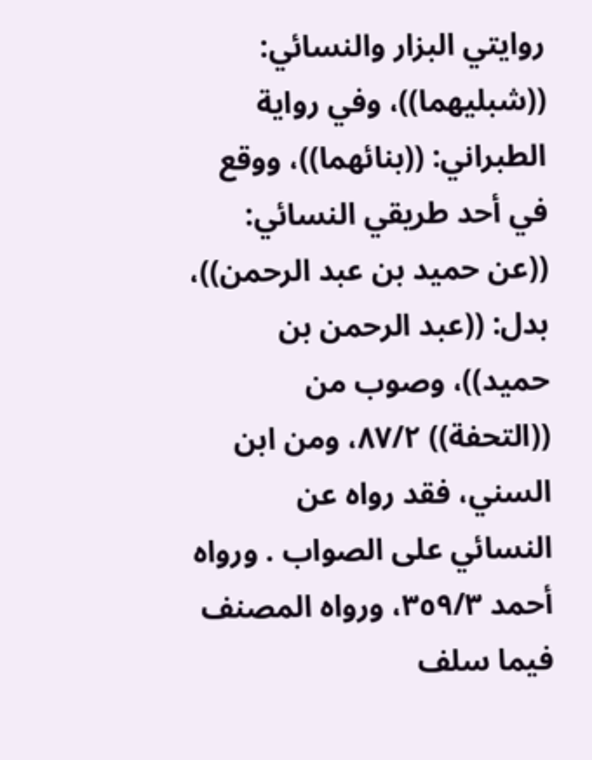روايتي البزار والنسائي: ((شبليهما))، وفي رواية الطبراني: ((بنائهما))، ووقع في أحد طريقي النسائي: ((عن حميد بن عبد الرحمن))، بدل: ((عبد الرحمن بن حميد))، وصوب من ((التحفة)) ٨٧/٢، ومن ابن السني، فقد رواه عن النسائي على الصواب . ورواه أحمد ٣٥٩/٣، ورواه المصنف فيما سلف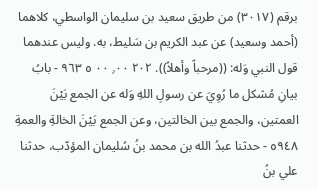برقم (٣٠١٧) من طريق سعيد بن سليمان الواسطي، كلاهما (أحمد وسعيد) عن عبد الكريم بن سَليط، به. وليس عندهما قول النبي وَله: ((مرحباً وأهلاً)). ٢٠٢ ٫٠٠ ٠٠ ٥ ٩٦٣ - بابُ بيانِ مُشكل ما رُوِيَ عن رسولِ اللهِ وَله عن الجمع بَيْنَ العمتين، والجمع بين الخالتين، وعن الجمع بَيْنَ الخالةِ والعمةِ ٥٩٤٨ - حدثنا عبدُ الله بن محمد بنُ سُليمان المؤدّب، حدثنا علي بنُ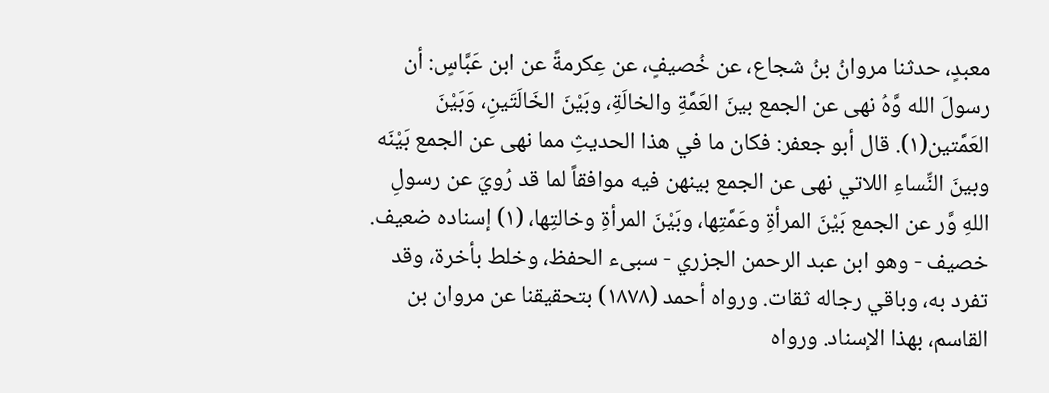معبدٍ، حدثنا مروانُ بنُ شجاع، عن خُصيفٍ، عن عِكرمةً عن ابن عَبَّاسٍ: أن رسولَ الله وَّهُ نهى عن الجمع بينَ العَمَّةِ والخالَةِ، وبَيْنَ الخَالَتَينِ، وَبَيْنَ العَمَّتين(١). قال أبو جعفر: فكان ما في هذا الحديثِ مما نهى عن الجمع بَيْنَه وبينَ النِّساءِ اللاتي نهى عن الجمع بينهن فيه موافقاً لما قد رُويَ عن رسولِ اللهِ وَّر عن الجمع بَيْنَ المرأةِ وعَمَّتِها، وبَيْنَ المرأةِ وخالتِها، (١) إسناده ضعيف. خصيف - وهو ابن عبد الرحمن الجزري - سبىء الحفظ، وخلط بأخرة، وقد تفرد به، وباقي رجاله ثقات. ورواه أحمد (١٨٧٨) بتحقيقنا عن مروان بن القاسم، بهذا الإسناد. ورواه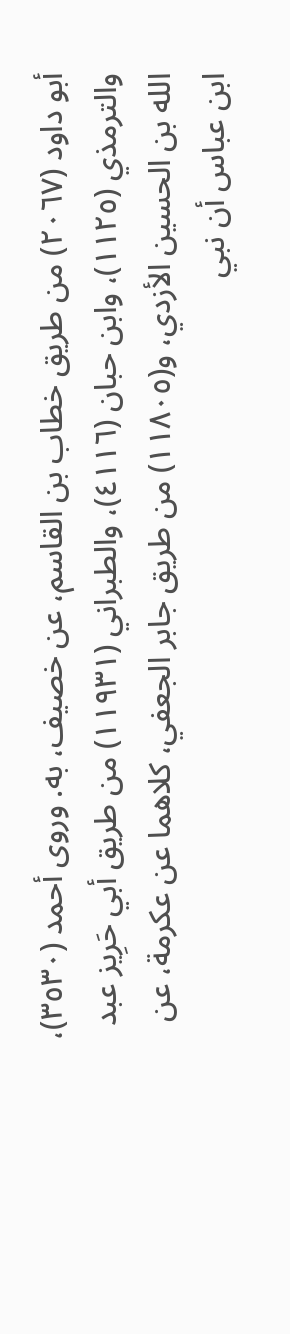أبو داود (٢٠٦٧) من طريق خطاب بن القاسم، عن خصيف، به. وروى أحمد (٣٥٣٠)، والترمذي (١١٢٥)، وابن حبان (٤١١٦)، والطبراني (١١٩٣١) من طريق أبي حَرِيز عبد الله بن الحسين الأزدي، و(١١٨٠٥) من طريق جابر الجعفي، كلاهما عن عكرمة، عن ابن عباس أن نبي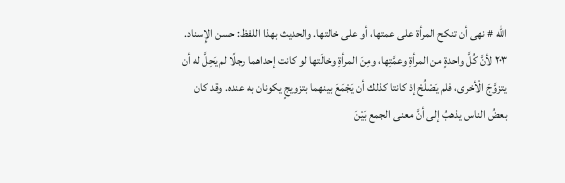الله # نهى أن تنكح المرأة على عمتها، أو على خالتها. والحديث بهذا اللفظ: حسن الإِسناد. ٢٠٣ لأنَّ كُلَّ واحدةٍ من المرأةِ وعمَّتِها، ومِنَ المرأةِ وخالَتها لو كانت إحداهما رجلًا لم يَحِلَّ له أن يتزوَّجَ الْأخرى، فلم يَصْلُحْ إذ كانتا كذلك أن يَجْمَعَ بینهما بتزویجٍ يكونان به عنده. وقد كان بعضُ الناس يذهبُ إلى أنَّ معنى الجمع بَيْنَ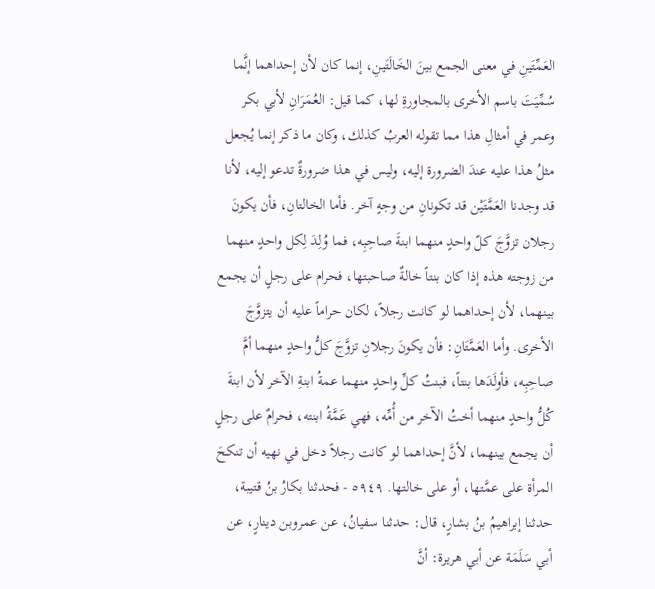العَمِّتَينِ في معنى الجمع بينَ الخَالَتَينِ، إنما كان لأن إحداهما إنَّما سُمِّيَتَ باسم الأخرى بالمجاورةِ لها، كما قيل: العُمَرَانِ لأبي بكر وعمر في أمثالِ هذا مما تقوله العربُ كذلك، وكان ما ذكر إنما يُجعل مثلُ هذا عليه عندَ الضرورة إليه، وليس في هذا ضرورةٌ تدعو إليه، لأنا قد وجدنا العَمَّتَيْن قد تكونانِ من وجهٍ آخر. فأما الخالتانِ، فأن يكونَ رجلان تزوَّجَ كلّ واحدٍ منهما ابنةَ صاحِبِه، فما وُلِدَ لِكل واحدٍ منهما من زوجته هذه إذا كان بنتاً خالةٌ صاحبتها، فحرام على رجلٍ أن يجمع بينهما، لأن إحداهما لو كانت رجلاً، لكان حراماً عليه أن يتزوَّجَ الأخرى. وأما العَمَّتَانِ: فأن يكونَ رجلانِ تزوَّجَ كلُّ واحدٍ منهما أمَّ صاحِبِه، فأولَدَها بنتاً، فبنتُ كلِّ واحدٍ منهما عمةُ ابنةِ الآخر لأن ابنةَ كُلُّ واحدٍ منهما أختُ الآخر من أُمِّه، فهي عَمَّةُ ابنته، فحرامٌ على رجلٍ أن يجمع بينهما، لأنَّ إحداهما لو كانت رجلاً دخل في نهيه أن تنكحَ المرأة على عمَّتها، أو على خالتها. ٥٩٤٩ - فحدثنا بكارُ بنُ قتيبة، حدثنا إبراهيمُ بنُ بشارٍ، قال: حدثنا سفيانُ، عن عمروبن دينارٍ، عن أبي سَلَمَة عن أبي هريرة: أنَّ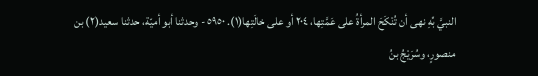النبيَّ بِّهِ نهى أن تُنْكَحَ المرأةُ على عَمَّتِها، ٢٠٤ أو على خالَتِها(١). ٥٩٥٠ - وحدثنا أبو أميّة، حدثنا سعيد(٢) بن منصورٍ، وسُرَيْجُ بنُ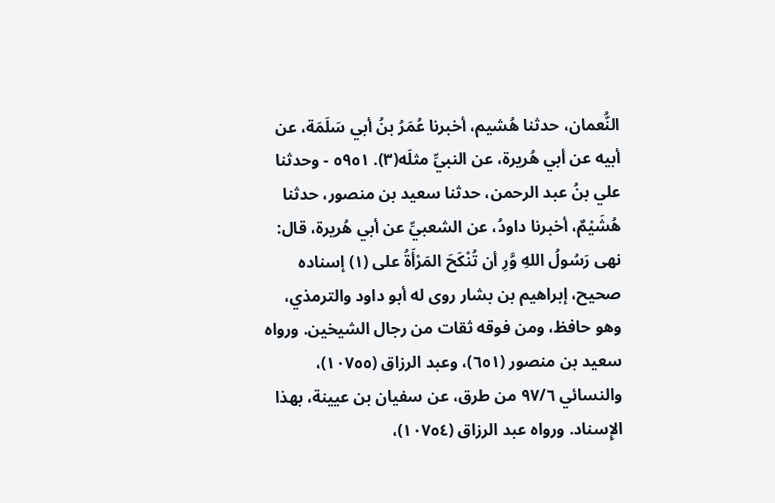النُّعمان، حدثنا هُشيم، أخبرنا عُمَرُ بنُ أبي سَلَمَة، عن أبيه عن أبي هُريرة، عن النبيِّ مثلَه(٣). ٥٩٥١ - وحدثنا علي بنُ عبد الرحمن، حدثنا سعيد بن منصور، حدثنا هُشَيْمٌ، أخبرنا داودُ، عن الشعبيِّ عن أبي هُريرة، قال: نهى رَسُولُ اللهِ وَّرِ أن تُنْكَحَ المَرْأَةُ على (١) إسناده صحيح، إبراهيم بن بشار روى له أبو داود والترمذي، وهو حافظ، ومن فوقه ثقات من رجال الشيخين. ورواه سعيد بن منصور (٦٥١)، وعبد الرزاق (١٠٧٥٥)، والنسائي ٩٧/٦ من طرق، عن سفيان بن عيينة، بهذا الإِسناد. ورواه عبد الرزاق (١٠٧٥٤)،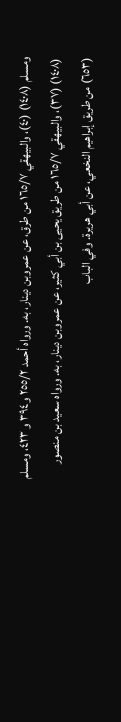ومسلم (١٤٠٨) (٤٠)، والبيهقي ١٦٥/٧ من طرق، عن عمروبن دينار، به. ورواه أحمد ٢٥٥/٢ و٣٩٤ و ٤٢٣، ومسلم (١٤٠٨) (٣٧)، والبيهقي ١٦٥/٧ من طریق يحيى بن أبي كثير، عن عمروبن دينار، به. ورواه سعيد بن منصور (٦٥٣) من طريق إبراهيم النخعي، عن أبي هريرة. وفي الباب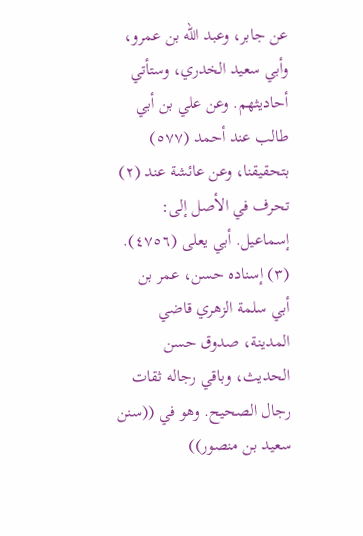عن جابر، وعبد الله بن عمرو، وأبي سعيد الخدري، وستأتي أحاديثهم. وعن علي بن أبي طالب عند أحمد (٥٧٧) بتحقيقنا، وعن عائشة عند (٢) تحرف في الأصل إلى: إسماعيل. أبي يعلى (٤٧٥٦). (٣) إسناده حسن، عمر بن أبي سلمة الزهري قاضي المدينة، صدوق حسن الحديث، وباقي رجاله ثقات رجال الصحيح. وهو في ((سنن سعيد بن منصور))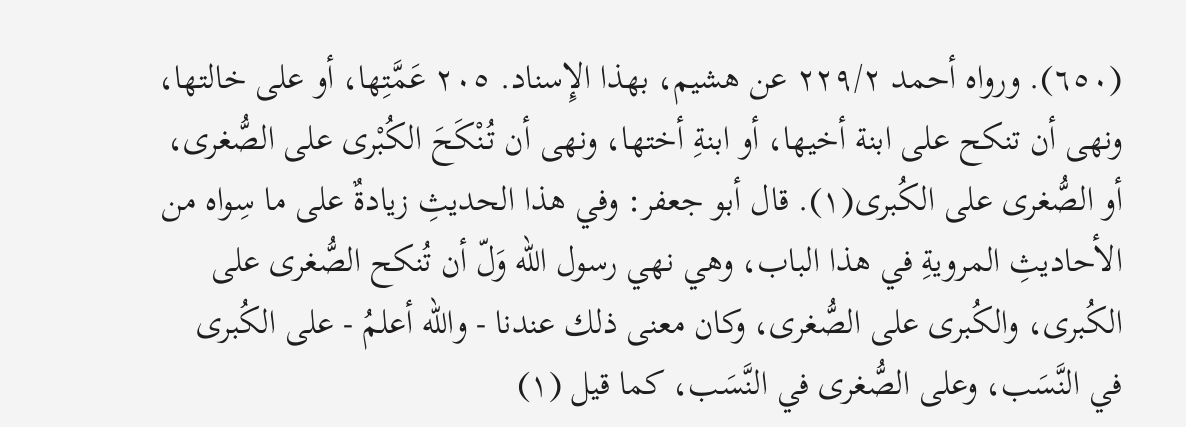(٦٥٠). ورواه أحمد ٢٢٩/٢ عن هشيم، بهذا الإِسناد. ٢٠٥ عَمَّتِها، أو على خالتها، ونهى أن تنكح على ابنة أخيها، أو ابنةِ أختها، ونهى أن تُنْكَحَ الكُبْرى على الصُّغرى، أو الصُّغرى على الكُبرى(١). قال أبو جعفر: وفي هذا الحديثِ زيادةٌ على ما سِواه من الأحاديثِ المرويةِ في هذا الباب، وهي نهي رسول الله وَلّ أن تُنكح الصُّغرى على الكُبرى، والكُبرى على الصُّغرى، وكان معنى ذلك عندنا - والله أعلمُ - على الكُبرى في النَّسَب، وعلى الصُّغرى في النَّسَب، كما قيل (١)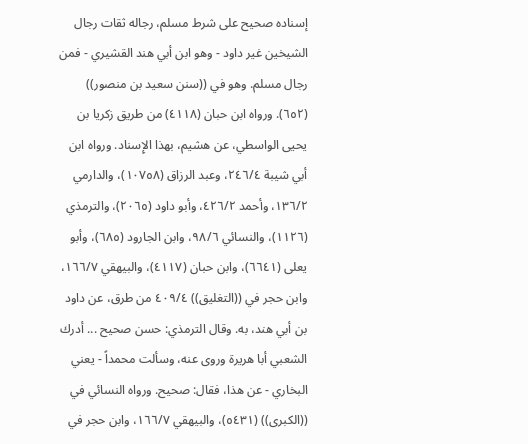إسناده صحيح على شرط مسلم، رجاله ثقات رجال الشيخين غير داود - وهو ابن أبي هند القشيري - فمن رجال مسلم. وهو في ((سنن سعيد بن منصور)) (٦٥٢). ورواه ابن حبان (٤١١٨) من طريق زكريا بن يحيى الواسطي، عن هشيم، بهذا الإِسناد. ورواه ابن أبي شيبة ٢٤٦/٤، وعبد الرزاق (١٠٧٥٨)، والدارمي ١٣٦/٢، وأحمد ٤٢٦/٢، وأبو داود (٢٠٦٥)، والترمذي (١١٢٦)، والنسائي ٩٨/٦، وابن الجارود (٦٨٥)، وأبو يعلى (٦٦٤١)، وابن حبان (٤١١٧)، والبيهقي ١٦٦/٧، وابن حجر في ((التغليق)) ٤٠٩/٤ من طرق، عن داود بن أبي هند، به. وقال الترمذي: حسن صحيح ... أدرك الشعبي أبا هريرة وروى عنه، وسألت محمداً - يعني البخاري - عن هذا، فقال: صحيح. ورواه النسائي في ((الكبرى)) (٥٤٣١)، والبيهقي ١٦٦/٧، وابن حجر في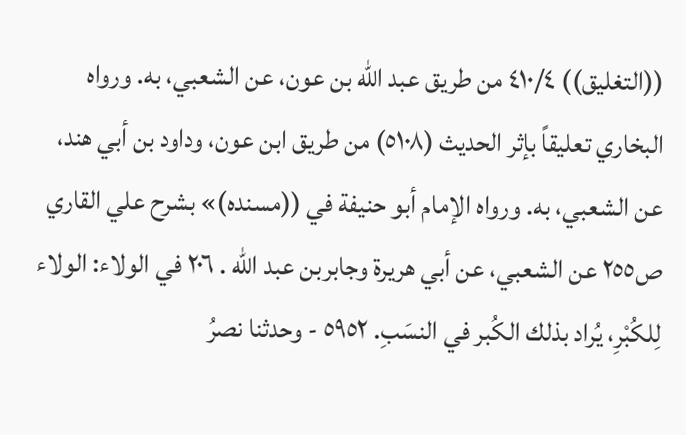((التغليق)) ٤١٠/٤ من طريق عبد الله بن عون، عن الشعبي، به. ورواه البخاري تعليقاً بإثر الحديث (٥١٠٨) من طريق ابن عون، وداود بن أبي هند، عن الشعبي، به. ورواه الإمام أبو حنيفة في ((مسنده)» بشرح علي القاري ص٢٥٥ عن الشعبي، عن أبي هريرة وجابربن عبد الله . ٢٠٦ في الولاء: الولاء لِلكُبْرِ، يُراد بذلك الكُبر في النسَبِ. ٥٩٥٢ - وحدثنا نصرُ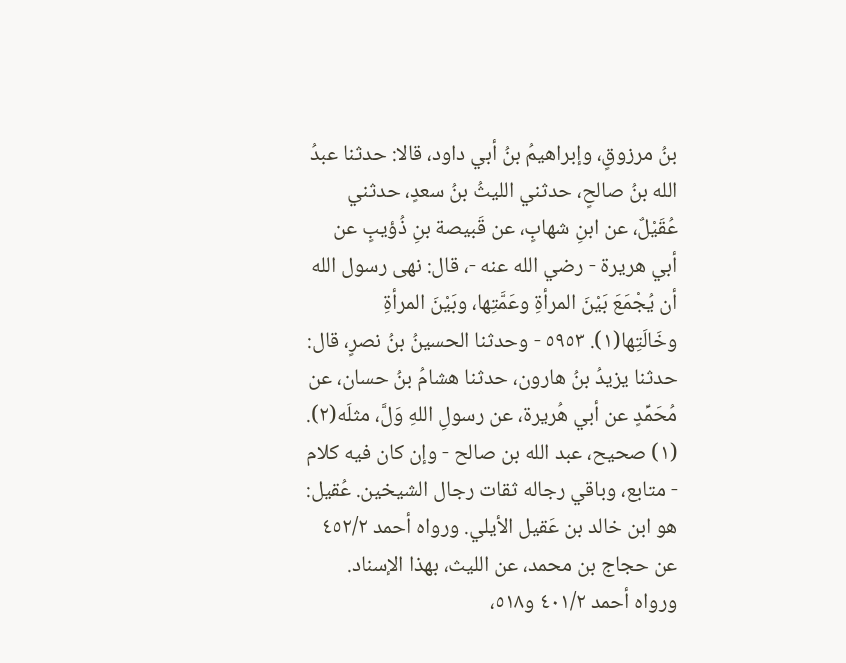بنُ مرزوقٍ، وإبراهيمُ بنُ أبي داود، قالا: حدثنا عبدُ الله بنُ صالحٍ، حدثني الليثُ بنُ سعدٍ، حدثني عُقَيْلٌ، عن ابنِ شهابٍ، عن قَبيصة بنِ ذُؤيبٍ عن أبي هريرة - رضي الله عنه -، قال: نهى رسول الله أن يُجْمَعَ بَيْنَ المرأةِ وعَمَّتِها، وبَيْنَ المرأةِ وخَالَتِها(١). ٥٩٥٣ - وحدثنا الحسينُ بنُ نصرٍ، قال: حدثنا يزيدُ بنُ هارون، حدثنا هشامُ بنُ حسان، عن مُحَمِّدٍ عن أبي هُريرة، عن رسولِ اللهِ وَلَّ، مثلَه(٢). (١) صحيح، عبد الله بن صالح - وإن كان فيه كلام - متابع، وباقي رجاله ثقات رجال الشيخين. عُقيل: هو ابن خالد بن عَقيل الأيلي. ورواه أحمد ٤٥٢/٢ عن حجاج بن محمد، عن الليث، بهذا الإسناد. ورواه أحمد ٤٠١/٢ و٥١٨،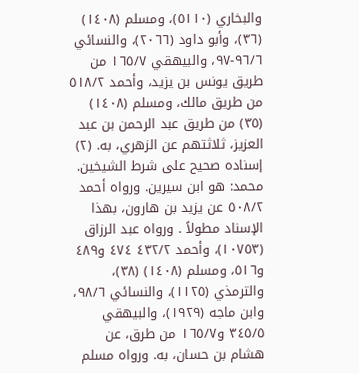والبخاري (٥١١٠)، ومسلم (١٤٠٨) (٣٦)، وأبو داود (٢٠٦٦)، والنسائي ٩٦/٦-٩٧، والبيهقي ١٦٥/٧ من طريق يونس بن يزيد، وأحمد ٥١٨/٢ من طريق مالك، ومسلم (١٤٠٨) (٣٥) من طريق عبد الرحمن بن عبد العزيز، ثلاثتهم عن الزهري، به. (٢) إسناده صحيح على شرط الشيخين. محمد: هو ابن سيرين. ورواه أحمد ٥٠٨/٢ عن يزيد بن هارون، بهذا الإسناد مطولاً . ورواه عبد الرزاق (١٠٧٥٣)، وأحمد ٤٣٢/٢ ٤٧٤ و٤٨٩ و٥١٦، ومسلم (١٤٠٨) (٣٨)، والترمذي (١١٢٥)، والنسائي ٩٨/٦، وابن ماجه (١٩٢٩)، والبيهقي ٣٤٥/٥ و١٦٥/٧ من طرق، عن هشام بن حسان، به. ورواه مسلم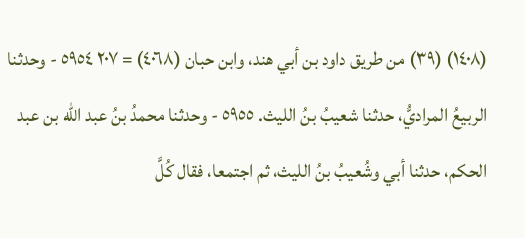(١٤٠٨) (٣٩) من طريق داود بن أبي هند، وابن حبان (٤٠٦٨) = ٢٠٧ ٥٩٥٤ - وحدثنا الربيعُ المراديُّ، حدثنا شعيبُ بنُ الليث. ٥٩٥٥ - وحدثنا محمدُ بنُ عبد الله بن عبد الحكم، حدثنا أبي وشُعيبُ بنُ الليث، ثم اجتمعا، فقال كُلَّ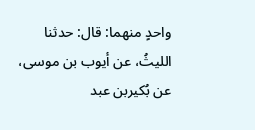واحدٍ منهما: قال: حدثنا الليثُ، عن أيوب بن موسى، عن بُكيربن عبد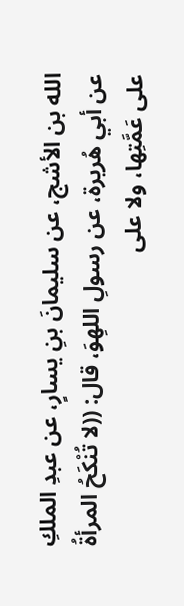الله بن الأشج، عن سليمانَ بنِ يسارٍ، عن عبدِ الملكِ عن أبي هُريرة، عن رسولِ اللهِوَ، قال: ((لا تُنْكَحُ المرأةُ على عَمَّتِها، ولا على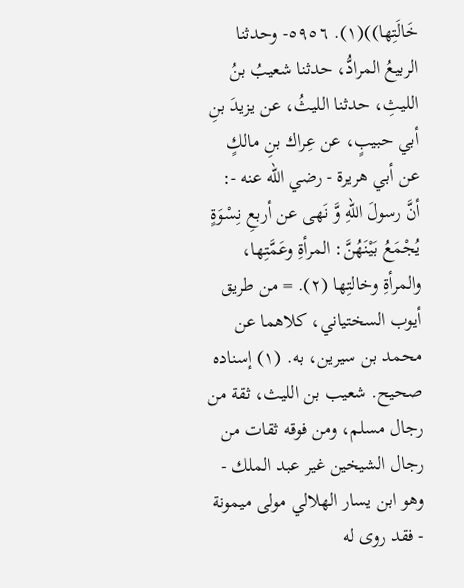خَالَتِها))(١). ٥٩٥٦- وحدثنا الربيعُ المرادُّ، حدثنا شعیبُ بنُ اللیثِ، حدثنا الليثُ، عن يزيدَ بنِ أبي حبيبٍ، عن عِراك بنِ مالكٍ عن أبي هريرة - رضي الله عنه -: أنَّ رسولَ اللهِ وَّ نَهى عن أربعِ نِسْوَةٍ يُجْمَعُ بَيْنَهُنَّ: المرأةِ وعَمَّتِها، والمرأةِ وخالتِها (٢). = من طريق أيوب السختياني، كلاهما عن محمد بن سيرين، به. (١) إسناده صحيح. شعيب بن الليث، ثقة من رجال مسلم، ومن فوقه ثقات من رجال الشيخين غير عبد الملك - وهو ابن يسار الهلالي مولى ميمونة - فقد روى له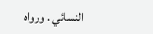النسائي . ورواه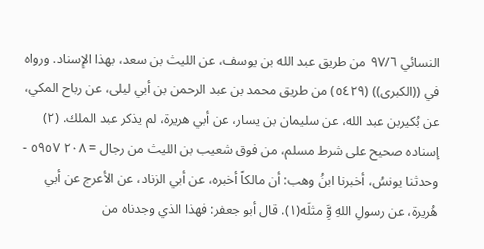النسائي ٩٧/٦ من طريق عبد الله بن يوسف، عن الليث بن سعد، بهذا الإِسناد. ورواه في ((الكبرى)) (٥٤٢٩) من طريق محمد بن عبد الرحمن بن أبي ليلى، عن رباح المكي، عن بُكيربن عبد الله، عن سليمان بن يسار، عن أبي هريرة، لم يذكر عبد الملك. (٢) إسناده صحيح على شرط مسلم، من فوق شعيب بن الليث من رجال = ٢٠٨ ٥٩٥٧ - وحدثنا يونسُ، أخبرنا ابنُ وهب: أن مالكاً أخبره، عن أبي الزناد، عن الأعرج عن أبي هُريرة، عن رسولِ اللهِ وَِّ مثلَه(١). قال أبو جعفر: فهذا الذي وجدناه من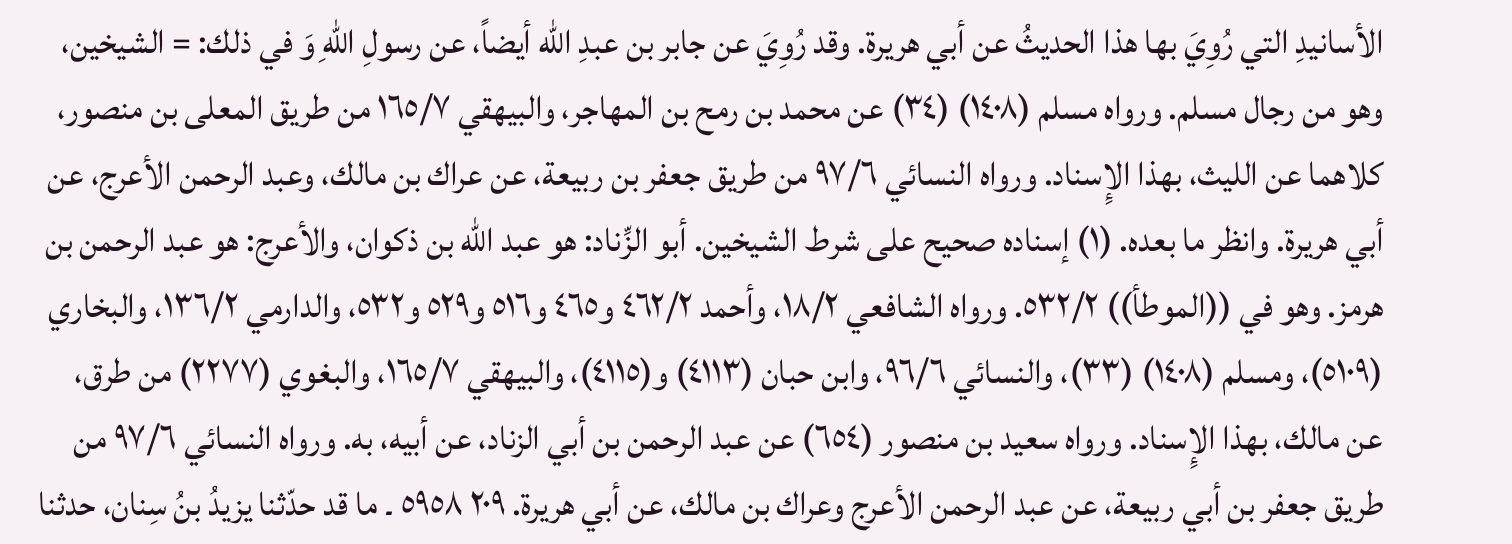الأسانيدِ التي رُوِيَ بها هذا الحديثُ عن أبي هريرة. وقد رُوِيَ عن جابر بن عبدِ الله أيضاً، عن رسولِ اللهِ وَ في ذلك: = الشيخين، وهو من رجال مسلم. ورواه مسلم (١٤٠٨) (٣٤) عن محمد بن رمح بن المهاجر، والبيهقي ١٦٥/٧ من طريق المعلى بن منصور، كلاهما عن الليث، بهذا الإِسناد. ورواه النسائي ٩٧/٦ من طريق جعفر بن ربيعة، عن عراك بن مالك، وعبد الرحمن الأعرج، عن أبي هريرة. وانظر ما بعده. (١) إسناده صحيح على شرط الشيخين. أبو الزِّناد: هو عبد الله بن ذكوان، والأعرج: هو عبد الرحمن بن هرمز. وهو في ((الموطأ)) ٥٣٢/٢. ورواه الشافعي ١٨/٢، وأحمد ٤٦٢/٢ و٤٦٥ و٥١٦ و٥٢٩ و٥٣٢، والدارمي ١٣٦/٢، والبخاري (٥١٠٩)، ومسلم (١٤٠٨) (٣٣)، والنسائي ٩٦/٦، وابن حبان (٤١١٣) و(٤١١٥)، والبيهقي ١٦٥/٧، والبغوي (٢٢٧٧) من طرق، عن مالك، بهذا الإِسناد. ورواه سعيد بن منصور (٦٥٤) عن عبد الرحمن بن أبي الزناد، عن أبيه، به. ورواه النسائي ٩٧/٦ من طريق جعفر بن أبي ربيعة، عن عبد الرحمن الأعرج وعراك بن مالك، عن أبي هريرة. ٢٠٩ ٥٩٥٨ ۔ ما قد حدّثنا یزیدُ بنُ سِنان، حدثنا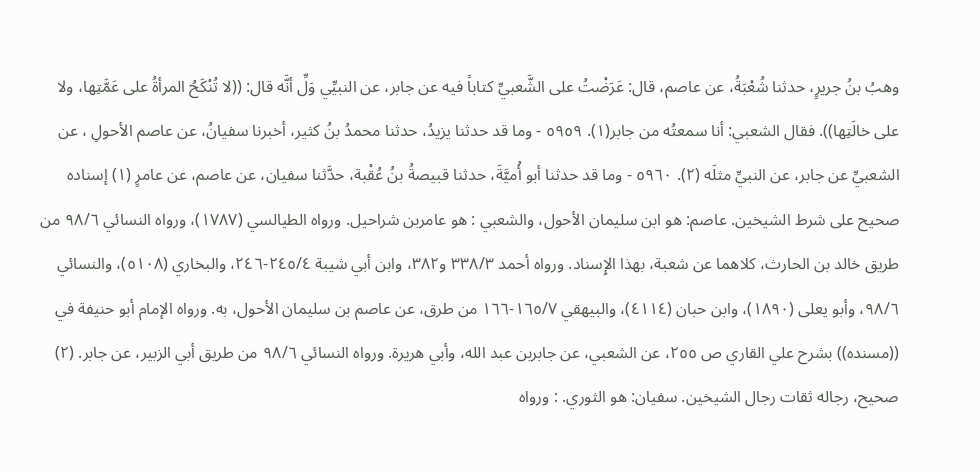وھبُ بنُ جریرٍ، حدثنا شُعْبَةُ، عن عاصم، قال: عَرَضْتُ على الشَّعبيِّ كتاباً فيه عن جابر، عن النبيِّي وَلِّ أنَّه قال: ((لا تُنْكَحُ المرأةُ على عَمَّتِها، ولا على خالَتِها)). فقال الشعبي: أنا سمعتُه من جابر(١). ٥٩٥٩ - وما قد حدثنا يزيدُ، حدثنا محمدُ بنُ كثير، أخبرنا سفيانُ، عن عاصم الأحولِ ، عن الشعبيِّ عن جابر، عن النبيِّ مثلَه (٢). ٥٩٦٠ - وما قد حدثنا أبو أُميَّةَ، حدثنا قبيصةُ بنُ عُقْبة، حدَّثنا سفيان، عن عاصم، عن عامرٍ (١) إسناده صحيح على شرط الشيخين. عاصم: هو ابن سليمان الأحول، والشعبي : هو عامربن شراحيل. ورواه الطيالسي (١٧٨٧)، ورواه النسائي ٩٨/٦ من طريق خالد بن الحارث، كلاهما عن شعبة، بهذا الإِسناد. ورواه أحمد ٣٣٨/٣ و٣٨٢، وابن أبي شيبة ٢٤٥/٤-٢٤٦، والبخاري (٥١٠٨)، والنسائي ٩٨/٦، وأبو يعلى (١٨٩٠)، وابن حبان (٤١١٤)، والبيهقي ١٦٥/٧-١٦٦ من طرق، عن عاصم بن سليمان الأحول، به. ورواه الإمام أبو حنيفة في ((مسنده)) بشرح علي القاري ص ٢٥٥، عن الشعبي، عن جابربن عبد الله، وأبي هريرة. ورواه النسائي ٩٨/٦ من طريق أبي الزبير، عن جابر. (٢) صحيح، رجاله ثقات رجال الشيخين. سفيان: هو الثوري. : ورواه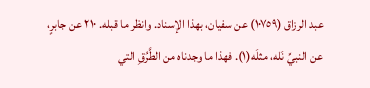عبد الرزاق (١٠٧٥٩) عن سفيان، بهذا الإسناد. وانظر ما قبله. ٢١٠ عن جابرٍ، عن النبيِّ نَله، مثلَه(١). فهذا ما وجدناه من الطَّرُقِ التي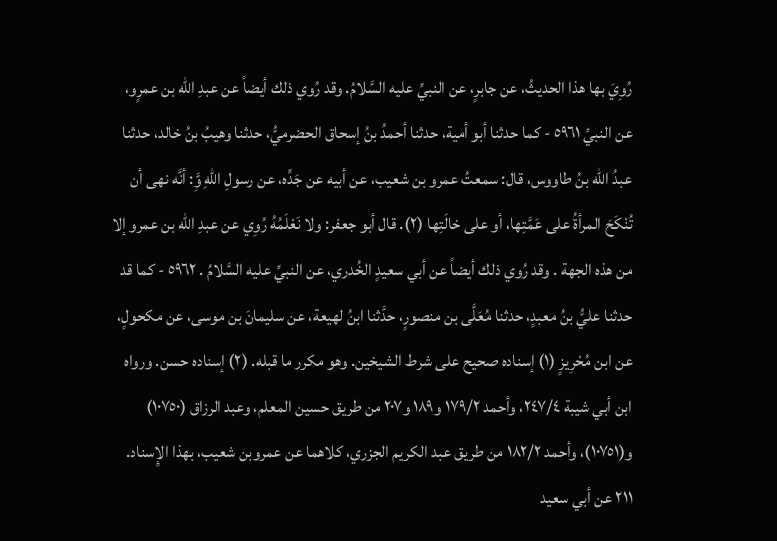رُوِيَ بها هذا الحديثُ، عن جابرٍ، عن النبيِّ عليه السَّلامُ. وقد رُوي ذلك أيضاً عن عبدِ الله بن عمرٍو، عن النبيِّ ٥٩٦١ - كما حدثنا أبو أمية، حدثنا أحمدُ بنُ إسحاق الحضرميُّ، حدثنا وهيبُ بنُ خالد، حدثنا عبدُ الله بنُ طاووس، قال: سمعتُ عمرو بن شعيب، عن أبيه عن جَدِّه، عن رسولِ اللهِ وَِّ: أنَّه نهى أن تُنْكَحَ المرأةُ على عَمَّتِها، أو على خالَتِها (٢). قال أبو جعفر: ولا نَعْلَمُهُ رُوِي عن عبدِ الله بن عمرو إلا من هذه الجهة . وقد رُوي ذلك أيضاً عن أبي سعيدٍ الخُدري، عن النبيِّ عليه السَّلامُ . ٥٩٦٢ - كما قد حدثنا عليُّ بنُ معبدٍ، حدثنا مُعَلَّى بن منصورٍ، حدَّثنا ابنُ لهيعة، عن سليمانَ بن موسى، عن مكحولٍ، عن ابن مُحْرِیزٍ (١) إسناده صحيح على شرط الشيخين. وهو مكرر ما قبله. (٢) إسناده حسن. ورواه ابن أبي شيبة ٢٤٧/٤، وأحمد ١٧٩/٢ و١٨٩ و٢٠٧ من طريق حسين المعلم، وعبد الرزاق (١٠٧٥٠) و(١٠٧٥١)، وأحمد ١٨٢/٢ من طريق عبد الكريم الجزري، كلاهما عن عمروبن شعيب، بهذا الإِسناد. ٢١١ عن أبي سعيد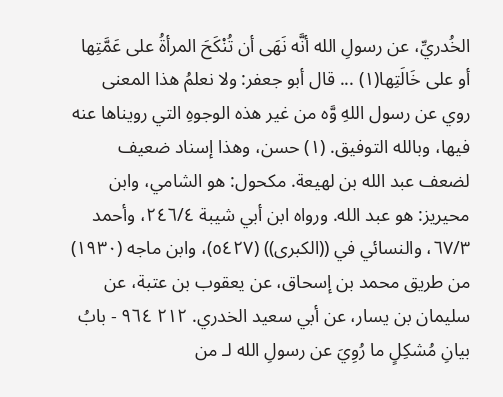الخُدريِّ، عن رسولِ الله أنَّه نَهَى أن تُنْكَحَ المرأةُ على عَمَّتِها أو على خَالَتِها(١) ... قال أبو جعفر: ولا نعلمُ هذا المعنى روي عن رسول اللهِ وَّه من غير هذه الوجوهِ التي رويناها عنه فيها، وبالله التوفيق. (١) حسن، وهذا إسناد ضعيف لضعف عبد الله بن لهيعة. مكحول: هو الشامي، وابن محيريز: هو عبد الله. ورواه ابن أبي شيبة ٢٤٦/٤، وأحمد ٦٧/٣، والنسائي في ((الكبرى)) (٥٤٢٧)، وابن ماجه (١٩٣٠) من طريق محمد بن إسحاق، عن يعقوب بن عتبة، عن سليمان بن يسار، عن أبي سعيد الخدري. ٢١٢ ٩٦٤ - بابُ بيانِ مُشكِلٍ ما رُوِيَ عن رسولِ الله لـ من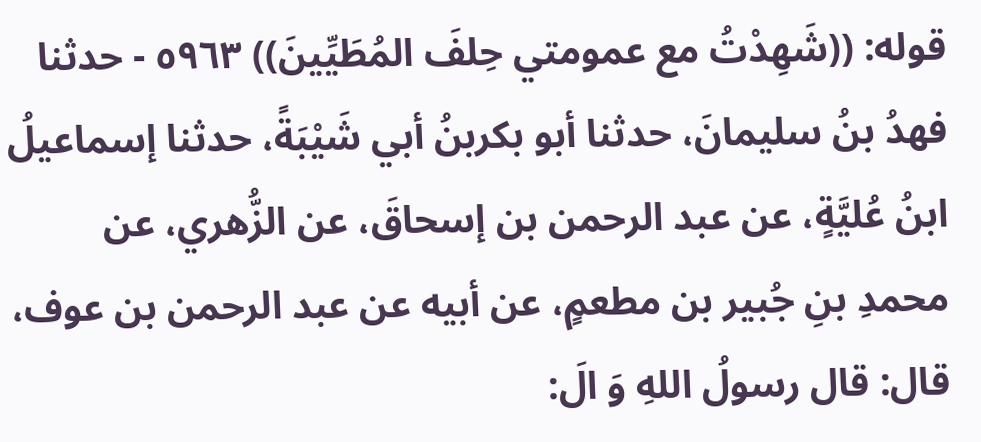قوله: ((شَهِدْتُ مع عمومتي حِلفَ المُطَيِّينَ)) ٥٩٦٣ - حدثنا فهدُ بنُ سليمانَ، حدثنا أبو بكربنُ أبي شَيْبَةً، حدثنا إسماعيلُ ابنُ عُليَّةٍ، عن عبد الرحمن بن إسحاقَ، عن الزُّهري، عن محمدِ بنِ جُبير بن مطعمٍ، عن أبيه عن عبد الرحمن بن عوف، قال: قال رسولُ اللهِ وَ الَ: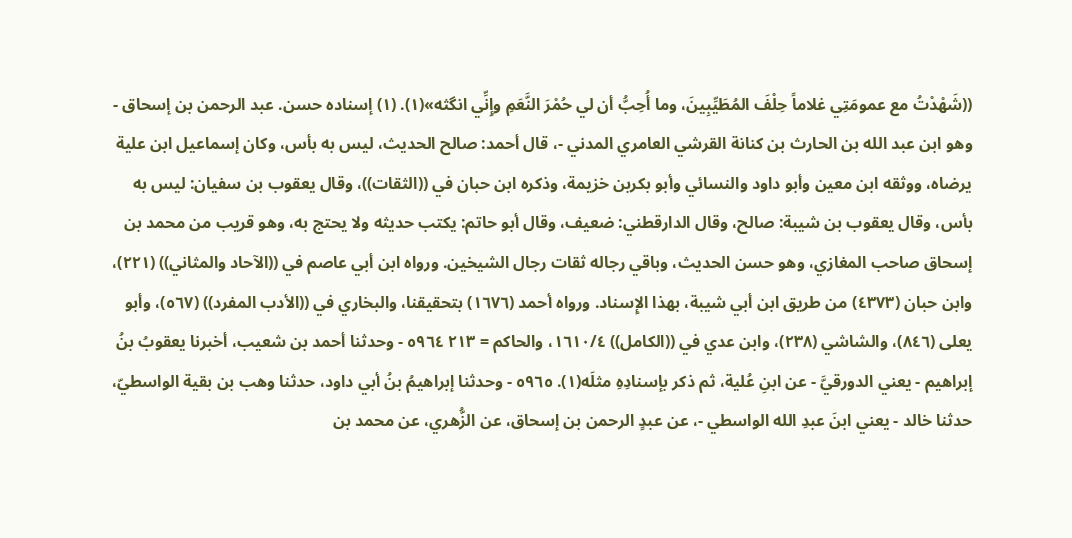((شَهْدْتُ مع عمومَتِي غلاماً حِلْفَ المُطَيِّبِينَ، وما أُحِبُّ أن لي حُمْرَ النَّعَمِ وإِنِّي انگثه»(١). (١) إسناده حسن. عبد الرحمن بن إسحاق - وهو ابن عبد الله بن الحارث بن كنانة القرشي العامري المدني -، قال أحمد: صالح الحديث، ليس به بأس، وكان إسماعيل ابن علية يرضاه، ووثقه ابن معين وأبو داود والنسائي وأبو بكربن خزيمة، وذكره ابن حبان في ((الثقات))، وقال يعقوب بن سفيان: ليس به بأس، وقال يعقوب بن شيبة: صالح، وقال الدارقطني: ضعيف، وقال أبو حاتم: يكتب حديثه ولا يحتج به، وهو قريب من محمد بن إسحاق صاحب المغازي، وهو حسن الحديث، وباقي رجاله ثقات رجال الشيخين. ورواه ابن أبي عاصم في ((الآحاد والمثاني)) (٢٢١)، وابن حبان (٤٣٧٣) من طريق ابن أبي شيبة، بهذا الإِسناد. ورواه أحمد (١٦٧٦) بتحقيقنا، والبخاري في ((الأدب المفرد)) (٥٦٧)، وأبو يعلى (٨٤٦)، والشاشي (٢٣٨)، وابن عدي في ((الكامل)) ١٦١٠/٤، والحاكم = ٢١٣ ٥٩٦٤ - وحدثنا أحمد بن شعيب، أخبرنا يعقوبُ بنُ إبراهيم - يعني الدورقيَّ - عن ابنِ عُلية، ثم ذكر بإسنادِهِ مثلَه(١). ٥٩٦٥ - وحدثنا إبراهيمُ بنُ أبي داود، حدثنا وهب بن بقية الواسطيّ، حدثنا خالد - يعني ابنَ عبدِ الله الواسطي -، عن عبدٍ الرحمن بن إسحاق، عن الزُّهري، عن محمد بن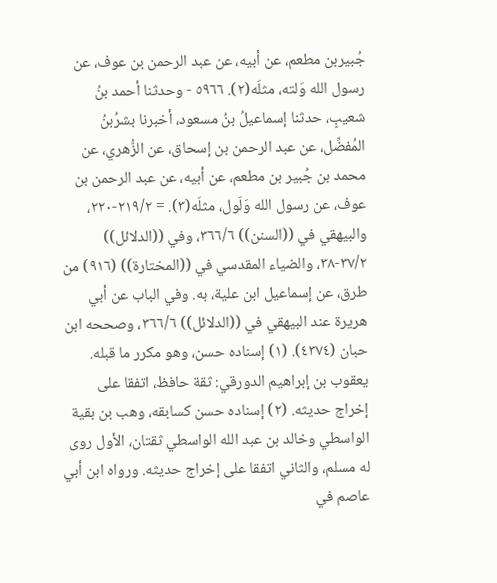جُبيربن مطعم، عن أبيه، عن عبد الرحمن بن عوف، عن رسول الله وَلته، مثلَه(٢). ٥٩٦٦ - وحدثنا أحمد بنُ شعيبٍ، حدثنا إسماعيلُ بنُ مسعود، أخبرنا بشرُبنُ المُفضِّل، عن عبد الرحمن بن إسحاق، عن الزُّهري، عن محمد بن جُبير بن مطعم، عن أبيه، عن عبد الرحمن بن عوف، عن رسول الله وَلَول، مثلَه(٣). = ٢١٩/٢-٢٢٠، والبيهقي في ((السنن)) ٣٦٦/٦، وفي ((الدلائل)) ٣٧/٢-٣٨، والضياء المقدسي في ((المختارة)) (٩١٦) من طرق، عن إسماعيل ابن علية، به. وفي الباب عن أبي هريرة عند البيهقي في ((الدلائل)) ٣٦٦/٦، وصححه ابن حبان (٤٣٧٤). (١) إسناده حسن، وهو مكرر ما قبله. يعقوب بن إبراهيم الدورقي: ثقة حافظ، اتفقا على إخراج حديثه. (٢) إسناده حسن كسابقه، وهب بن بقية الواسطي وخالد بن عبد الله الواسطي ثقتان، الأول روى له مسلم، والثاني اتفقا على إخراج حديثه. ورواه ابن أبي عاصم في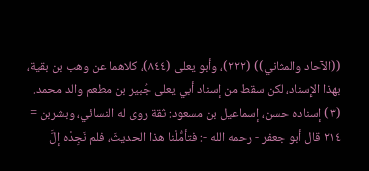((الآحاد والمثاني)) (٢٢٢)، وأبو يعلى (٨٤٤)، كلاهما عن وهب بن بقية، بهذا الإِسناد، لكن سقط من إسناد أبي يعلى جُبير بن مطعم والد محمد. (٣) إسناده حسن، إسماعيل بن مسعود: ثقة روى له النسائي، وبشربن = ٢١٤ قال أبو جعفر - رحمه الله -: فتأمُّلْنا هذا الحديثَ، فلم نَجِدْه إلَّ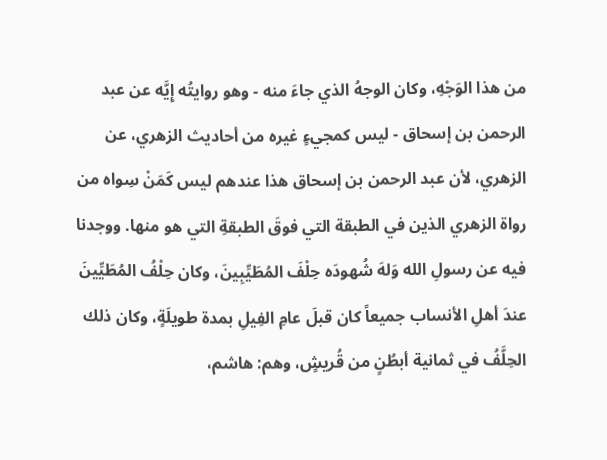من هذا الوَجْهِ، وكان الوجهُ الذي جاءَ منه - وهو روايتُه إِيَّه عن عبد الرحمن بن إسحاق - ليس كمجيءٍ غيره من أحاديث الزهري، عن الزهري، لأن عبد الرحمن بن إسحاق هذا عندهم ليس كَمَنْ سِواه من رواة الزهري الذين في الطبقة التي فوقَ الطبقةِ التي هو منها. ووجدنا فيه عن رسولِ الله وَلهَ شُهودَه حِلْفَ المُطَيِّبِينَ، وكان حِلْفُ المُطَيِّينَ عندَ أهلِ الأنساب جميعاً كان قبلَ عامِ الفِيلِ بمدة طويلَةٍ، وكان ذلك الحِلَّفُ في ثمانية أبطُنٍ من قُريشٍ، وهم: هاشم،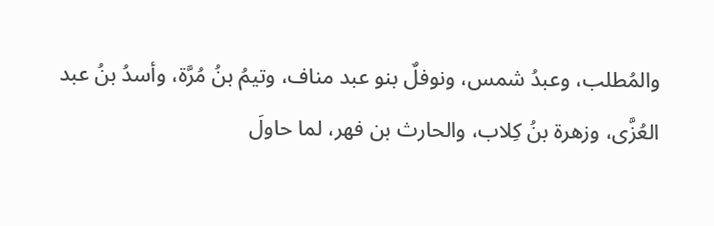والمُطلب، وعبدُ شمس، ونوفلٌ بنو عبد مناف، وتيمُ بنُ مُرَّة، وأسدُ بنُ عبد العُزَّى، وزهرة بنُ كِلاب، والحارث بن فهر، لما حاولَ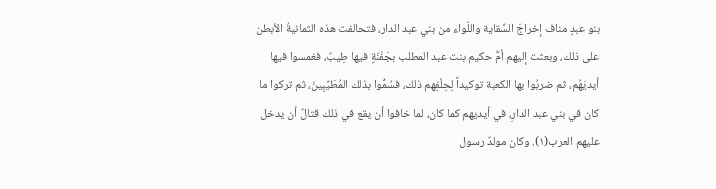بنو عبدٍ مناف إخراجَ السِّقاية واللّواء من بني عبد الدار، فتحالفت هذه الثمانيةُ الأبطن على ذلك، وبعثت إليهم أمُّ حكيم بنت عبد المطلب بجَفْنَةٍ فيها طِيبٌ، فغمسوا فيها أيديَهُم، ثم ضربُوا بها الكعبة توكيداً لِحِلْفِهم ذلك، فسُمُّوا بذلك المُطَيِّبِينَ، ثم تركوا ما كان في بني عبد الدارِ، في أيديهم كما كان، لما خافوا أن يقع في ذلك قتالٌ أن يدخل عليهم العرب(١). وكان مولدٌ رسول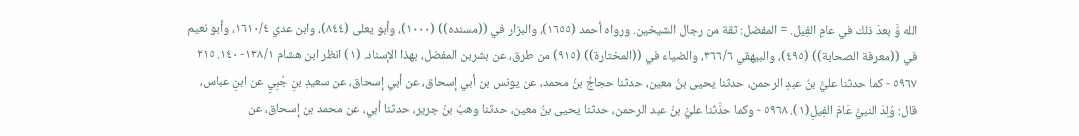الله وَّ بعدَ ذلك في عامِ الفِيل. = المفضل: ثقة من رجال الشيخين. ورواه أحمد (١٦٥٥)، والبزار في ((مسنده)) (١٠٠٠)، وأبو يعلى (٨٤٤)، وابن عدي ١٦١٠/٤، وأبو نعيم في ((معرفة الصحابة)) (٤٩٥)، والبيهقي ٣٦٦/٦، والضياء في ((المختارة)) (٩١٥) من طرق، عن بشربن المفضل، بهذا الإسناد. (١) انظر ابن هشام ١٣٨/١- ١٤٠. ٢١٥ ٥٩٦٧ - كما حدثنا عليُّ بنُ عبدِ الرحمن، حدثنا يحيى بنُ معين، حدثنا حجاجُ بنُ محمد، عن يونس بن أبي إسحاق، عن أبي إسحاق، عن سعيدِ بنِ جُبِيٍ عن ابنِ عباس، قال: وُلِدَ النبيُّ عَامَ الفِيلِ(١). ٥٩٦٨ - وكما حدَّثنا عليُّ بنُ عبد الرحمن، حدثنا يحيى بنُ معين، حدثنا وهبُ بنُ جرير، حدثنا أبي، عن محمد بن إسحاق، عن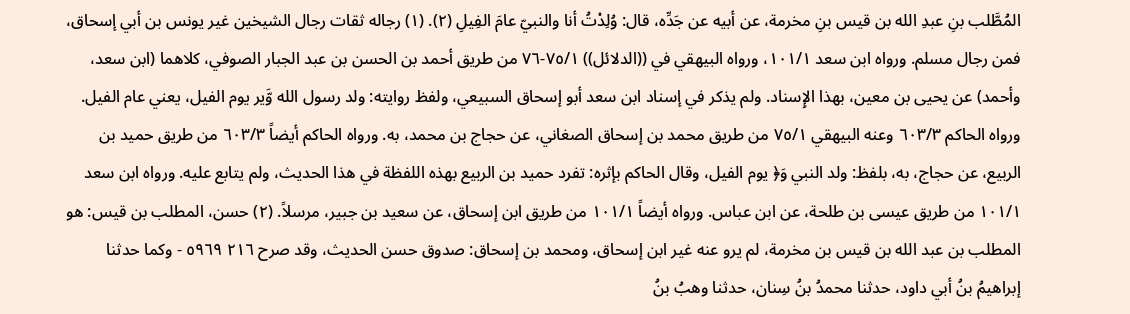المُطَّلب بنِ عبدِ الله بن قيس بنِ مخرمة، عن أبيه عن جَدِّه، قال: وُلِدْتُ أنا والنبيّ عامَ الفِيلِ (٢). (١) رجاله ثقات رجال الشيخين غير يونس بن أبي إسحاق، فمن رجال مسلم. ورواه ابن سعد ١٠١/١، ورواه البيهقي في ((الدلائل)) ٧٥/١-٧٦ من طريق أحمد بن الحسن بن عبد الجبار الصوفي، كلاهما (ابن سعد، وأحمد) عن يحيى بن معين، بهذا الإِسناد. ولم يذكر في إسناد ابن سعد أبو إسحاق السبيعي، ولفظ روايته: ولد رسول الله وَّير يوم الفيل، يعني عام الفيل. ورواه الحاكم ٦٠٣/٣ وعنه البيهقي ٧٥/١ من طريق محمد بن إسحاق الصغاني، عن حجاج بن محمد، به. ورواه الحاكم أيضاً ٦٠٣/٣ من طريق حميد بن الربيع، عن حجاج، به، بلفظ: ولد النبي وَ﴿ يوم الفيل، وقال الحاكم بإثره: تفرد حميد بن الربيع بهذه اللفظة في هذا الحديث، ولم يتابع عليه. ورواه ابن سعد ١٠١/١ من طريق عيسى بن طلحة، عن ابن عباس. ورواه أيضاً ١٠١/١ من طريق ابن إسحاق، عن سعيد بن جبير، مرسلاً. (٢) حسن، المطلب بن قيس: هو المطلب بن عبد الله بن قيس بن مخرمة، لم يرو عنه غير ابن إسحاق، ومحمد بن إسحاق: صدوق حسن الحديث، وقد صرح ٢١٦ ٥٩٦٩ - وكما حدثنا إبراهيمُ بنُ أبي داود، حدثنا محمدُ بنُ سِنان، حدثنا وهبُ بنُ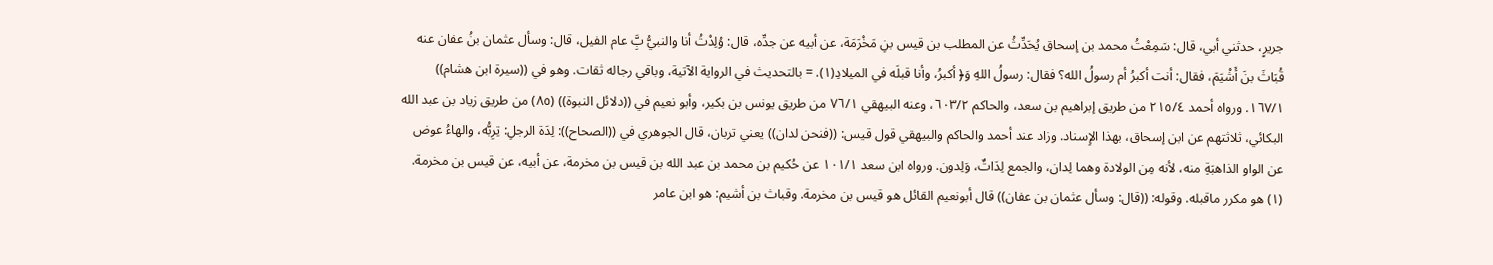جريرٍ، حدثني أبي، قال: سَمِعْتُ محمد بن إسحاق يُحَدِّثُ عن المطلب بن قيس بنِ مَخْرَمَة، عن أبيه عن جدِّه، قال: وُلِدْتُ أنا والنبيُّ بَِّ عام الفيل، قال: وسأل عثمان بنُ عفان عنه قُبَاثَ بنَ أَشْيَمَ، فقال: أنت أكبرُ أم رسولُ الله؟ فقال: رسولُ اللهِ وَ﴿ أكبرُ، وأنا قبلَه في الميلادِ(١). = بالتحديث في الرواية الآتية، وباقي رجاله ثقات. وهو في ((سيرة ابن هشام)) ١٦٧/١. ورواه أحمد ٢١٥/٤ من طريق إبراهيم بن سعد، والحاكم ٦٠٣/٢، وعنه البيهقي ٧٦/١ من طريق يونس بن بكير، وأبو نعيم في ((دلائل النبوة)) (٨٥) من طريق زياد بن عبد الله البكائي، ثلاثتهم عن ابن إسحاق، بهذا الإِسناد. وزاد عند أحمد والحاكم والبيهقي قول قيس: ((فنحن لدان)) يعني تربان، قال الجوهري في ((الصحاح)): لِدَة الرجلِ: تِرِبُّه، والهاءُ عوض عن الواو الذاهبَةِ منه، لأنه مِن الولادة وهما لِدان، والجمع لِدَاتٌ، وَلِدون. ورواه ابن سعد ١٠١/١ عن حُكيم بن محمد بن عبد الله بن قيس بن مخرمة، عن أبيه، عن قيس بن مخرمة. (١) هو مكرر ماقبله. وقوله: ((قال: وسأل عثمان بن عفان)) قال أبونعيم القائل هو قيس بن مخرمة. وقباث بن أشيم: هو ابن عامر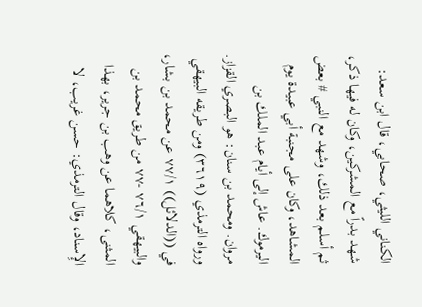الكناني الليثي، صحابي، قال ابن سعد: شهد بدراً مع المشركين، وكان له فيها ذكر، ثم أسلم بعد ذلك، وشهد مع النبي # بعض المشاهد، وكان على مجنبة أبي عبيدة يوم اليرموك. عاش إلى أيام عبد الملك بن مروان. ومحمد بن سنان: هو البصري القزاز. ورواه الترمذي (٣٦١٩) ومن طريقه البيهقي في ((الدلائل)) ٧٧/١ عن محمد بن بشار، والبيهقي ٧٦/١ -٧٧ من طريق محمد بن المثنى، كلاهما عن وهب بن جرير، بهذا الإِسناد، وقال الترمذي: حسن غريب، لا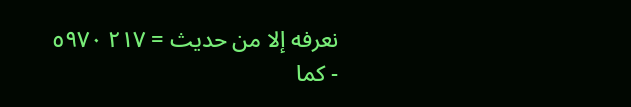نعرفه إلا من حديث = ٢١٧ ٥٩٧٠ - كما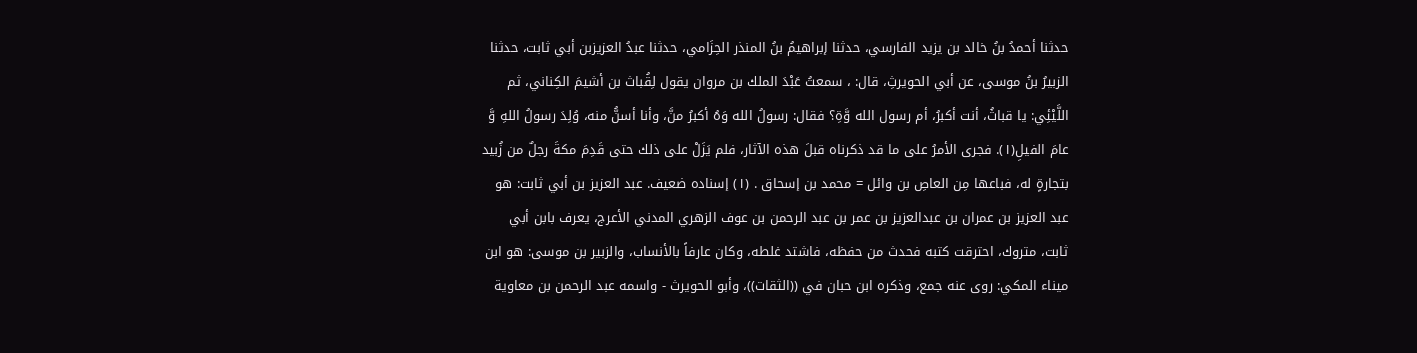حدثنا أحمدُ بنُ خالد بن يزيد الفارسي، حدثنا إبراهيمُ بنُ المنذر الحِزَامي، حدثنا عبدُ العزيزبن أبي ثابت، حدثنا الزبيرُ بنُ موسى، عن أبي الحويرثِ، قال: ، سمعتُ عَبْدَ الملك بن مروان يقول لِقُباث بن أشيمَ الكِناني، ثم اللَّيْئِي: يا قباثُ، أنت أكبرُ، أم رسول الله وَّةِ؟ فقال: رسولُ الله وَهُ أكبرُ منَّ، وأنا أسنُّ منه، وُلِدَ رسولُ اللهِ وَّ عامَ الفيلِ(١). فجرى الأمرُ على ما قد ذكرناه قبلَ هذه الآثار، فلم يَزَلْ علی ذلك حتى قَدِمَ مكةَ رجلٌ من زُبيد بتجارةٍ له، فباعها مِن العاصِ بن وائل = محمد بن إسحاق . (١) إسناده ضعيف. عبد العزيز بن أبي ثابت: هو عبد العزيز بن عمران بن عبدالعزيز بن عمر بن عبد الرحمن بن عوف الزهري المدني الأعرج، يعرف بابن أبي ثابت، متروك، احترقت كتبه فحدث من حفظه، فاشتد غلطه، وكان عارفاً بالأنساب، والزبير بن موسى: هو ابن ميناء المكي: روى عنه جمع، وذكره ابن حبان في ((الثقات))، وأبو الحويرث - واسمه عبد الرحمن بن معاوية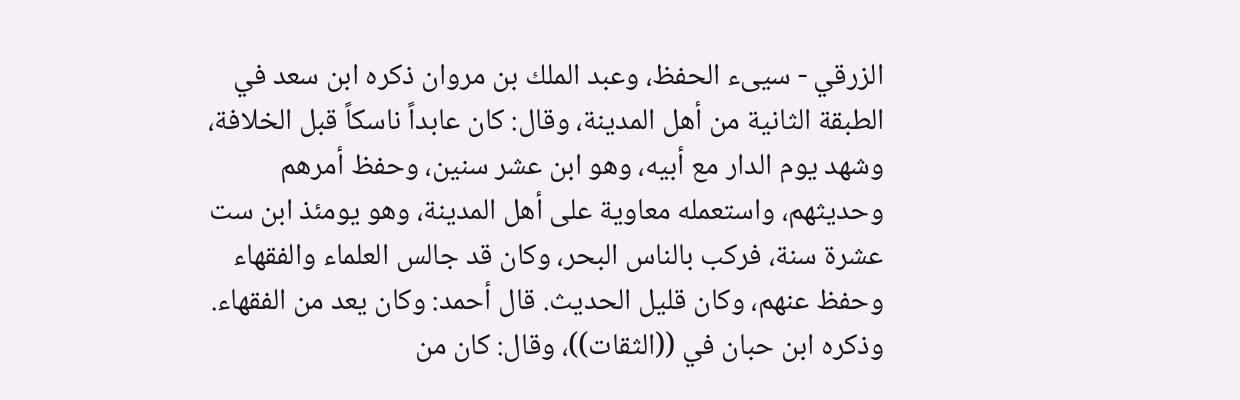الزرقي - سيىء الحفظ، وعبد الملك بن مروان ذكره ابن سعد في الطبقة الثانية من أهل المدينة، وقال: كان عابداً ناسكاً قبل الخلافة، وشهد يوم الدار مع أبيه، وهو ابن عشر سنين، وحفظ أمرهم وحديثهم، واستعمله معاوية على أهل المدينة، وهو يومئذ ابن ست عشرة سنة، فركب بالناس البحر، وكان قد جالس العلماء والفقهاء وحفظ عنهم، وكان قليل الحديث. قال أحمد: وكان يعد من الفقهاء. وذكره ابن حبان في ((الثقات))، وقال: كان من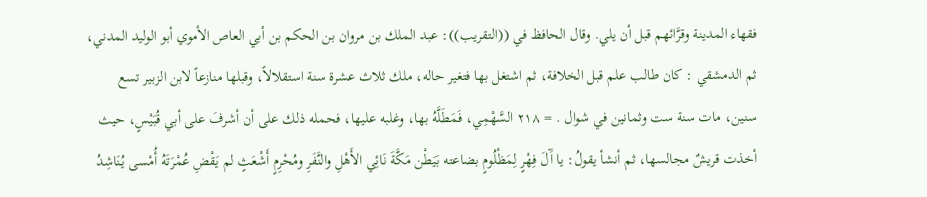فقهاء المدينة وقرَّائهم قبل أن يلي. وقال الحافظ في ((التقريب)): عبد الملك بن مروان بن الحكم بن أبي العاص الأموي أبو الوليد المدني، ثم الدمشقي : كان طالب علم قبل الخلافة، ثم اشتغل بها فتغير حاله، ملك ثلاث عشرة سنة استقلالاً، وقبلها منازعاً لابن الزبير تسع سنين، مات سنة ست وثمانين في شوال . = ٢١٨ السَّهْمِي، فَمَطَلَّهُ بها، وغلبه عليها، فحمله ذلك على أن أشرفَ على أبي قُبَيْسٍ، حيث أخذت قريشٌ مجالسها، ثم أنشأ يقولُ: يا آَلَ فِهْرٍ لِمَظْلُومٍ بضاعته بَيَطْن مَكَّةَ نَائِي الأَهْلِ والنَّفَرِ ومُحْرِمٍ أَشْعَثٍ لم يَقْضِ عُمْرَتَهُ أُمْسى يُنَاشِدُ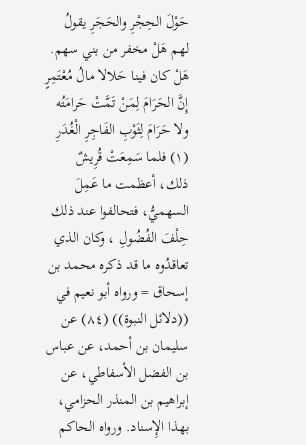حَوْلَ الحِجْرِ والحَجَرِ يقولُ لهم هَلْ مخفر من بني سهم. هَلْ كان فينا حَلالا مالُ مُعْتَمِرٍ إِنَّ الحَرَامَ لِمَنْ تَمَّتْ حَرامَتُه ولا حَرَامَ لِثَوْبِ الفَاجِرِ الْغُدَرِ (١) فلما سَمِعَتْ قُرِيشٌ ذلك، أعظمت ما عَمِلَ السهميُّ، فتحالفوا عند ذلك حِلْفَ الفُضُولِ ، وكان الذي تعاقدُوه ما قد ذكره محمد بن إسحاق = ورواه أبو نعيم في ((دلائل النبوة)) (٨٤) عن سليمان بن أحمد، عن عباس بن الفضل الأسفاطي، عن إبراهيم بن المنذر الحزامي، بهذا الإِسناد. ورواه الحاكم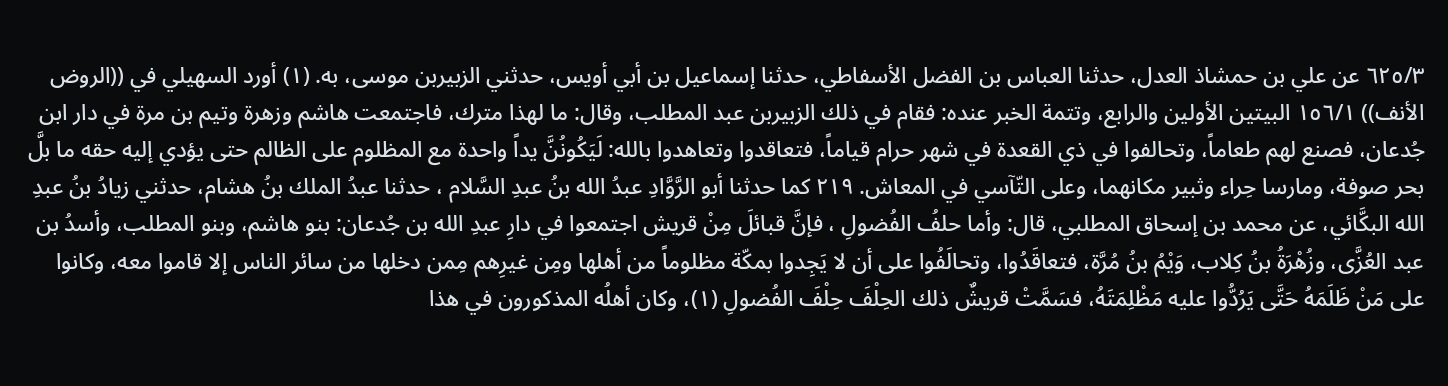٦٢٥/٣ عن علي بن حمشاذ العدل، حدثنا العباس بن الفضل الأسفاطي، حدثنا إسماعيل بن أبي أويس، حدثني الزبيربن موسى، به. (١) أورد السهيلي في ((الروض الأنف)) ١٥٦/١ البيتين الأولين والرابع، وتتمة الخبر عنده: فقام في ذلك الزبيربن عبد المطلب، وقال: ما لهذا مترك، فاجتمعت هاشم وزهرة وتيم بن مرة في دار ابن جُدعان، فصنع لهم طعاماً، وتحالفوا في ذي القعدة في شهر حرام قياماً، فتعاقدوا وتعاهدوا بالله: لَيَكُونُنَّ يداً واحدة مع المظلوم على الظالم حتى يؤدي إليه حقه ما بلَّ بحر صوفة، ومارسا حِراء وثبير مكانهما، وعلى التّآسي في المعاش. ٢١٩ كما حدثنا أبو الرَّوَّادِ عبدُ الله بنُ عبدِ السَّلام ، حدثنا عبدُ الملك بنُ هشام، حدثني زيادُ بنُ عبدِ الله البكَّائي، عن محمد بن إسحاق المطلبي، قال: وأما حلفُ الفُضولِ ، فإنَّ قبائلَ مِنْ قريش اجتمعوا في دارِ عبدِ الله بن جُدعان: بنو هاشم، وبنو المطلب، وأسدُ بن عبد العُزَّى، وزُهْرَةُ بنُ كِلاب، وَيْمُ بنُ مُرَّة، فتعاقَدُوا، وتحالَفُوا على أن لا يَجِدوا بمكّة مظلوماً من أهلها ومِن غيرِهم مِمن دخلها من سائر الناس إلا قاموا معه، وكانوا على مَنْ ظَلَمَهُ حَتَّى يَرُدُّوا عليه مَظْلِمَتَهُ، فسَمَّتْ قريشٌ ذلك الحِلْفَ حِلْفَ الفُضولِ (١)، وكان أهلُه المذكورون في هذا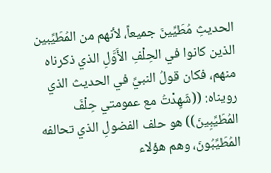الحديثِ مُطَيِّينَ جميعاً، لأنهم من المُطَيِّبين الذين كانوا في الحِلْفِ الأَوَّلِ الذي ذكرناه منهم، فكان قولُ النبيِّ في الحديث الذي رويناه: ((شَهِدْتُ مع عمومتي حِلْفَ المُطَيِّبِينَ)) هو حلف الفضولِ الذي تحالفه المُطَيِّبُونَ، وهم هؤلاء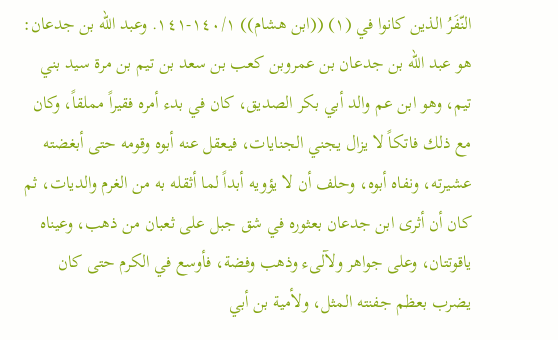النّفَرُ الذين كانوا في (١) ((ابن هشام)) ١٤٠/١-١٤١. وعبد الله بن جدعان: هو عبد الله بن جدعان بن عمروبن كعب بن سعد بن تيم بن مرة سيد بني تيم، وهو ابن عم والد أبي بكر الصديق، كان في بدء أمره فقيراً مملقاً، وكان مع ذلك فاتكاً لا يزال يجني الجنايات، فيعقل عنه أبوه وقومه حتى أبغضته عشيرته، ونفاه أبوه، وحلف أن لا يؤويه أبداً لما أثقله به من الغرم والديات، ثم كان أن أثرى ابن جدعان بعثوره في شق جبل على ثعبان من ذهب، وعيناه ياقوتتان، وعلى جواهر ولآلىء وذهب وفضة، فأوسع في الكرم حتى كان يضرب بعظم جفنته المثل، ولأمية بن أبي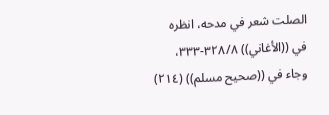الصلت شعر في مدحه، انظره في ((الأغاني)) ٣٢٨/٨-٣٣٣، وجاء في ((صحيح مسلم)) (٢١٤)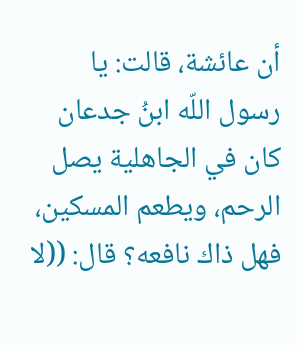أن عائشة، قالت: يا رسول اللّه ابنُ جدعان كان في الجاهلية يصل الرحم، ويطعم المسكين، فهل ذاك نافعه؟ قال: ((لا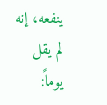ينفعه، إنه لم يقل يوماً: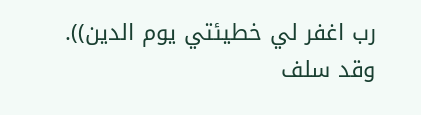رب اغفر لي خطيئتي يوم الدين)). وقد سلف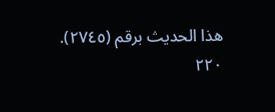هذا الحديث برقم (٢٧٤٥). ٢٢٠